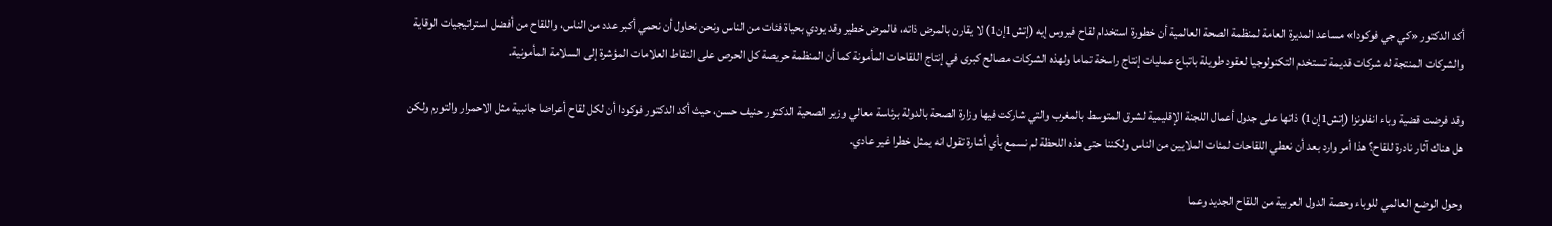أكد الدكتور «كي جي فوكودا» مساعد المديرة العامة لمنظمة الصحة العالمية أن خطورة استخدام لقاح فيروس إيه (إتش1إن1) لا يقارن بالمرض ذاته، فالمرض خطير وقد يودي بحياة فئات من الناس ونحن نحاول أن نحمي أكبر عدد من الناس، واللقاح من أفضل استراتيجيات الوقاية والشركات المنتجة له شركات قديمة تستخدم التكنولوجيا لعقود طويلة باتباع عمليات إنتاج راسخة تماما ولهذه الشركات مصالح كبرى في إنتاج اللقاحات المأمونة كما أن المنظمة حريصة كل الحرص على التقاط العلامات المؤشرة إلى السلامة المأمونية.

وقد فرضت قضية وباء انفلونزا (إتش1إن1) ذاتها على جدول أعمال اللجنة الإقليمية لشرق المتوسط بالمغرب والتي شاركت فيها وزارة الصحة بالدولة برئاسة معالي وزير الصحية الدكتور حنيف حسن، حيث أكد الدكتور فوكودا أن لكل لقاح أعراضا جانبية مثل الاحمرار والتورم ولكن هل هناك آثار نادرة للقاح؟ هذا أمر وارد بعد أن نعطي اللقاحات لمئات الملايين من الناس ولكننا حتى هذه اللحظة لم نسمع بأي أشارة تقول انه يمثل خطرا غير عادي.

وحول الوضع العالمي للوباء وحصة الدول العربية من اللقاح الجديد وعما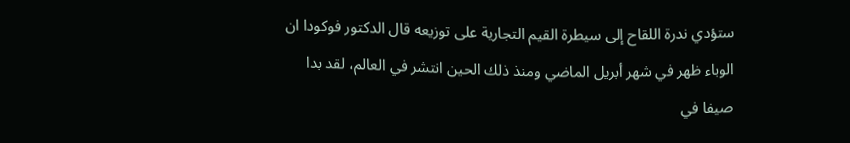ستؤدي ندرة اللقاح إلى سيطرة القيم التجارية على توزيعه قال الدكتور فوكودا ان الوباء ظهر في شهر أبريل الماضي ومنذ ذلك الحين انتشر في العالم، لقد بدا صيفا في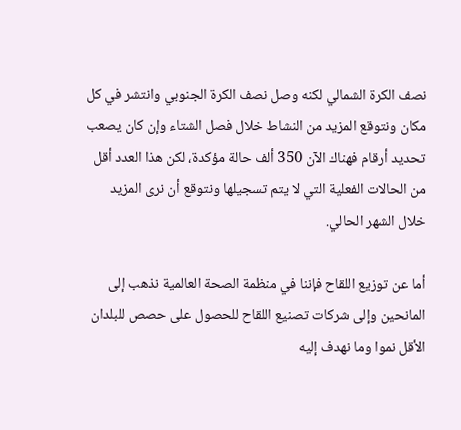نصف الكرة الشمالي لكنه وصل نصف الكرة الجنوبي وانتشر في كل مكان ونتوقع المزيد من النشاط خلال فصل الشتاء وإن كان يصعب تحديد أرقام فهناك الآن 350 ألف حالة مؤكدة، لكن هذا العدد أقل من الحالات الفعلية التي لا يتم تسجيلها ونتوقع أن نرى المزيد خلال الشهر الحالي.

أما عن توزيع اللقاح فإننا في منظمة الصحة العالمية نذهب إلى المانحين وإلى شركات تصنيع اللقاح للحصول على حصص للبلدان الأقل نموا وما نهدف إليه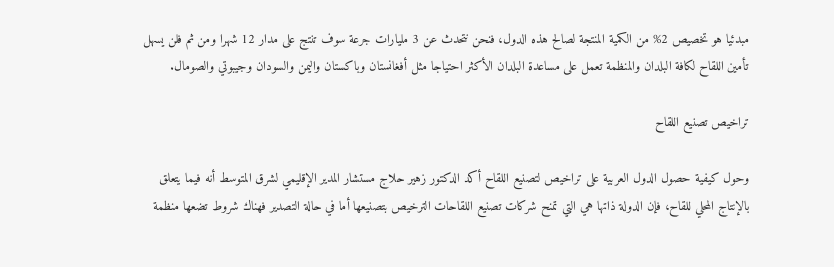مبدئيا هو تخصيص 2% من الكمية المنتجة لصالح هذه الدول، فنحن نتحدث عن 3 مليارات جرعة سوف تنتج على مدار 12 شهرا ومن ثم فلن يسهل تأمين اللقاح لكافة البلدان والمنظمة تعمل على مساعدة البلدان الأكثر احتياجا مثل أفغانستان وباكستان واليمن والسودان وجيبوتي والصومال.

تراخيص تصنيع اللقاح

وحول كيفية حصول الدول العربية على تراخيص لتصنيع اللقاح أكد الدكتور زهير حلاج مستشار المدير الإقليمي لشرق المتوسط أنه فيما يتعلق بالإنتاج المحلي للقاح، فإن الدولة ذاتها هي التي تمنح شركات تصنيع اللقاحات الترخيص بتصنيعها أما في حالة التصدير فهناك شروط تضعها منظمة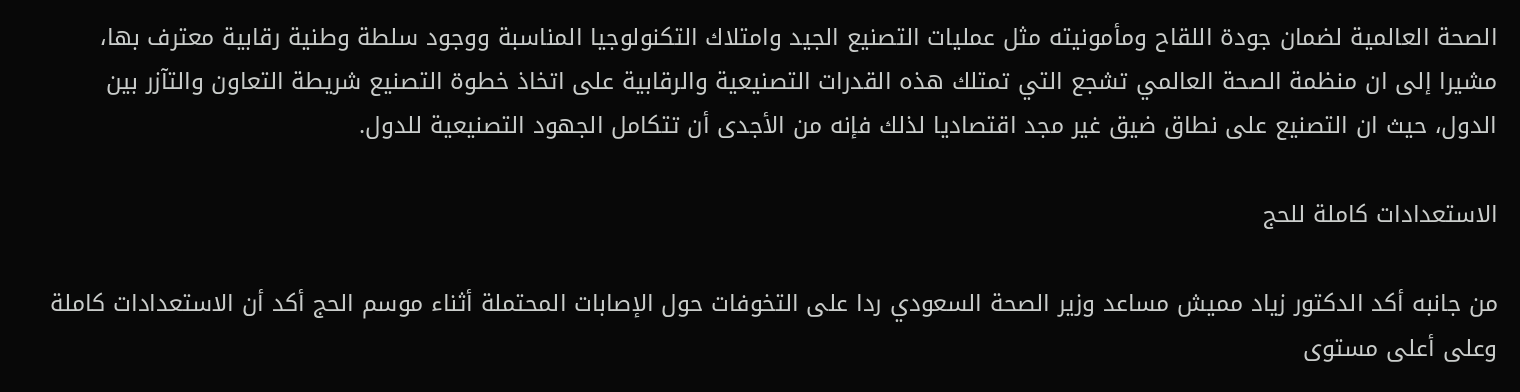الصحة العالمية لضمان جودة اللقاح ومأمونيته مثل عمليات التصنيع الجيد وامتلاك التكنولوجيا المناسبة ووجود سلطة وطنية رقابية معترف بها، مشيرا إلى ان منظمة الصحة العالمي تشجع التي تمتلك هذه القدرات التصنيعية والرقابية على اتخاذ خطوة التصنيع شريطة التعاون والتآزر بين الدول، حيث ان التصنيع على نطاق ضيق غير مجد اقتصاديا لذلك فإنه من الأجدى أن تتكامل الجهود التصنيعية للدول.

الاستعدادات كاملة للحج

من جانبه أكد الدكتور زياد مميش مساعد وزير الصحة السعودي ردا على التخوفات حول الإصابات المحتملة أثناء موسم الحج أكد أن الاستعدادات كاملة وعلى أعلى مستوى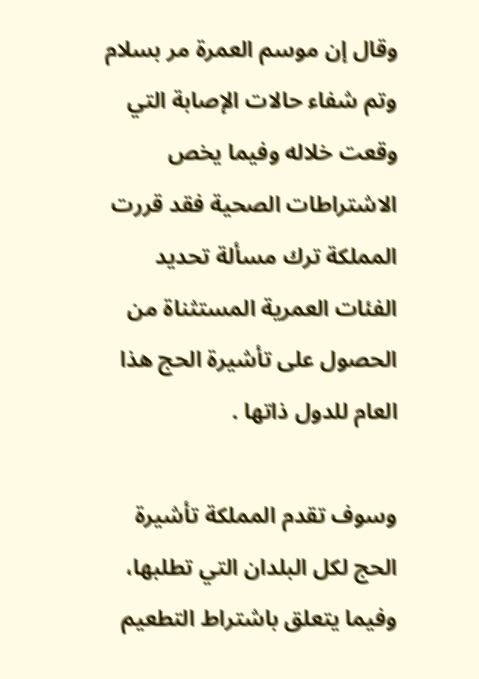وقال إن موسم العمرة مر بسلام وتم شفاء حالات الإصابة التي وقعت خلاله وفيما يخص الاشتراطات الصحية فقد قررت المملكة ترك مسألة تحديد الفئات العمرية المستثناة من الحصول على تأشيرة الحج هذا العام للدول ذاتها .

وسوف تقدم المملكة تأشيرة الحج لكل البلدان التي تطلبها، وفيما يتعلق باشتراط التطعيم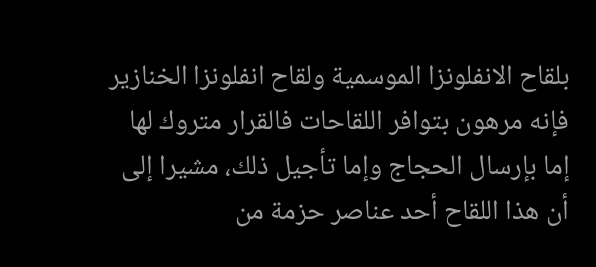بلقاح الانفلونزا الموسمية ولقاح انفلونزا الخنازير فإنه مرهون بتوافر اللقاحات فالقرار متروك لها إما بإرسال الحجاج وإما تأجيل ذلك، مشيرا إلى أن هذا اللقاح أحد عناصر حزمة من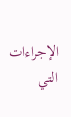الإجراءات التي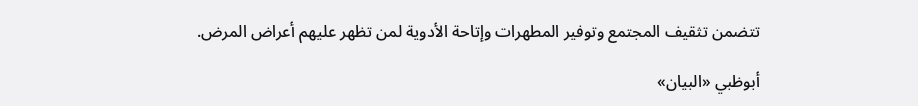تتضمن تثقيف المجتمع وتوفير المطهرات وإتاحة الأدوية لمن تظهر عليهم أعراض المرض.

أبوظبي «البيان»